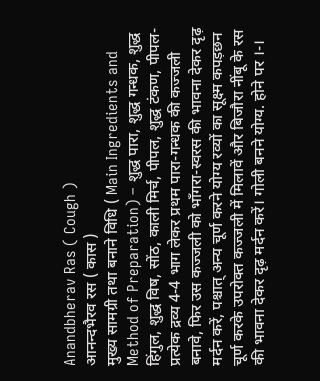Anandbherav Ras ( Cough )
आनन्दभैरव रस ( कास )
मुख्य सामग्री तथा बनाने विधि ( Main Ingredients and Method of Preparation) – शुद्ध पारा, शुद्ध गन्धक, शुद्ध हिंगुल, शुद्ध विष, सोंठ, काली मिर्च, पीपल, शुद्ध टंकण, पीपल-प्रत्येक द्रव्य 4-4 भाग लेकर प्रथम पारा-गन्धक की कज्जली बनावे, फिर उस कज्जली को भाँगरा-स्वरस की भावना देकर दृढ़ मर्दन करें, पश्चात् अन्य चूर्ण करने योग्य रव्यों का सूक्ष्म कपड़छन चूर्ण करके उपरोक्त कज्जली में मिलावें और बिजौरा नींबू के रस की भावना देकर दृढ़ मर्दन करें। गोली बनने योग्य. होने पर ।-।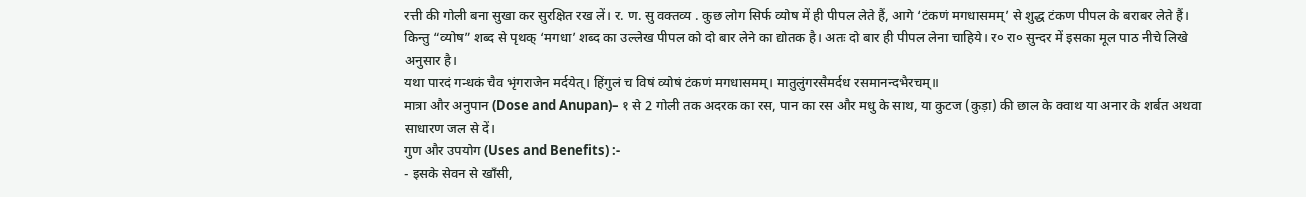रत्ती की गोली बना सुखा कर सुरक्षित रख लें। र. ण. सु वक्तव्य . कुछ लोग सिर्फ व्योष में ही पीपल लेते हैं, आगे ‘टंकणं मगधासमम्’ से शुद्ध टंकण पीपल के बराबर लेते हैं। किन्तु “व्योष” शब्द से पृथक् ‘मगधा’ शब्द का उल्लेख पीपल को दो बार लेने का द्योतक है। अतः दो बार ही पीपल लेना चाहिये। र० रा० सुन्दर में इसका मूल पाठ नीचे लिखे अनुसार है।
यथा पारदं गन्धकं चैव भृंगराजेन मर्दयेत्। हिंगुलं च विषं व्योषं टंकणं मगधासमम्। मातुलुंगरसैमर्दध रसमानन्दभैरचम्॥
मात्रा और अनुपान (Dose and Anupan)– १ से 2 गोली तक अदरक का रस, पान का रस और मधु के साथ, या कुटज (कुड़ा) की छाल के क्वाथ या अनार के शर्बत अथवा साधारण जल से दें।
गुण और उपयोग (Uses and Benefits) :-
- इसके सेवन से खाँसी,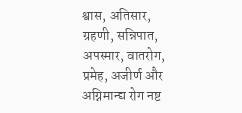श्वास, अतिसार, ग्रहणी, सन्निपात, अपस्मार, वातरोग, प्रमेह, अजीर्ण और अग्निमान्द्य रोग नष्ट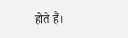होते हैं।